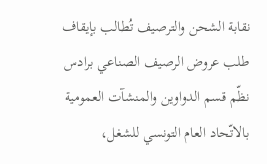نقابة الشحن والترصيف تُطالب بإيقاف طلب عروض الرصيف الصناعي برادس
نظّم قسم الدواوين والمنشآت العمومية بالاتّحاد العام التونسي للشغل،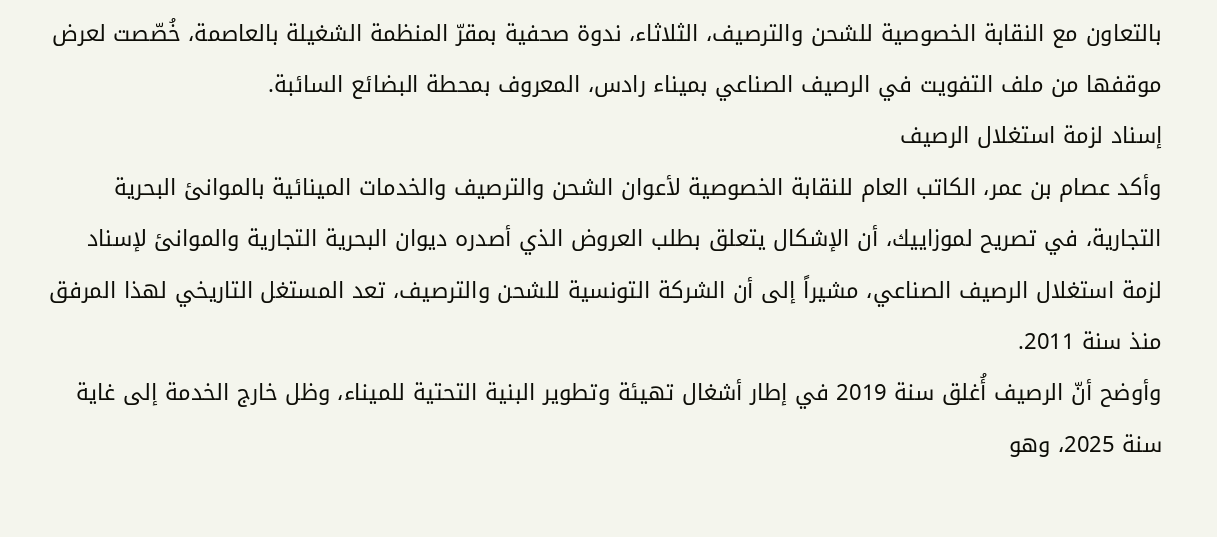بالتعاون مع النقابة الخصوصية للشحن والترصيف، الثلاثاء، ندوة صحفية بمقرّ المنظمة الشغيلة بالعاصمة، خُصّصت لعرض موقفها من ملف التفويت في الرصيف الصناعي بميناء رادس، المعروف بمحطة البضائع السائبة.
إسناد لزمة استغلال الرصيف
وأكد عصام بن عمر، الكاتب العام للنقابة الخصوصية لأعوان الشحن والترصيف والخدمات المينائية بالموانئ البحرية التجارية، في تصريح لموزاييك، أن الإشكال يتعلق بطلب العروض الذي أصدره ديوان البحرية التجارية والموانئ لإسناد لزمة استغلال الرصيف الصناعي، مشيراً إلى أن الشركة التونسية للشحن والترصيف، تعد المستغل التاريخي لهذا المرفق منذ سنة 2011.
وأوضح أنّ الرصيف أُغلق سنة 2019 في إطار أشغال تهيئة وتطوير البنية التحتية للميناء، وظل خارج الخدمة إلى غاية سنة 2025، وهو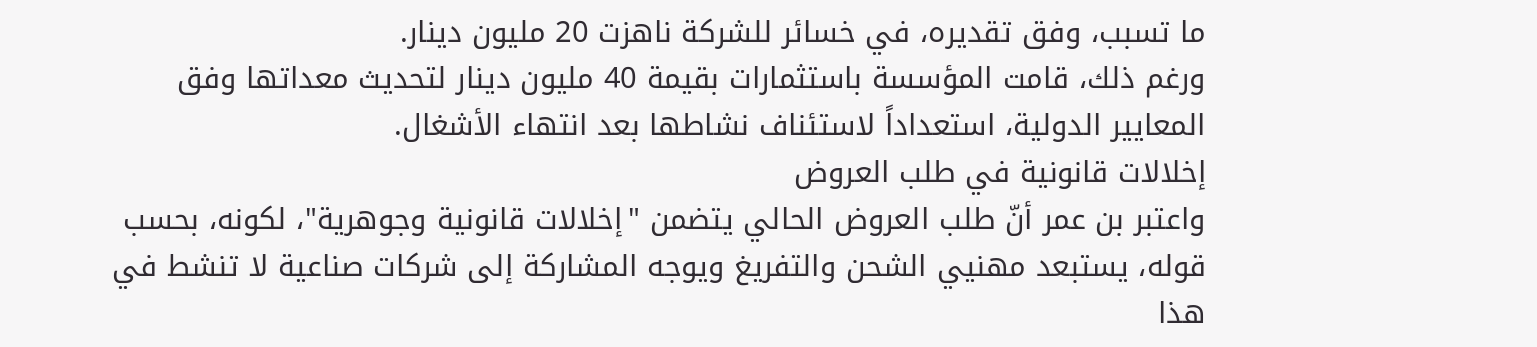ما تسبب، وفق تقديره، في خسائر للشركة ناهزت 20 مليون دينار.
ورغم ذلك، قامت المؤسسة باستثمارات بقيمة 40 مليون دينار لتحديث معداتها وفق المعايير الدولية، استعداداً لاستئناف نشاطها بعد انتهاء الأشغال.
إخلالات قانونية في طلب العروض
واعتبر بن عمر أنّ طلب العروض الحالي يتضمن "إخلالات قانونية وجوهرية"، لكونه، بحسب قوله، يستبعد مهنيي الشحن والتفريغ ويوجه المشاركة إلى شركات صناعية لا تنشط في هذا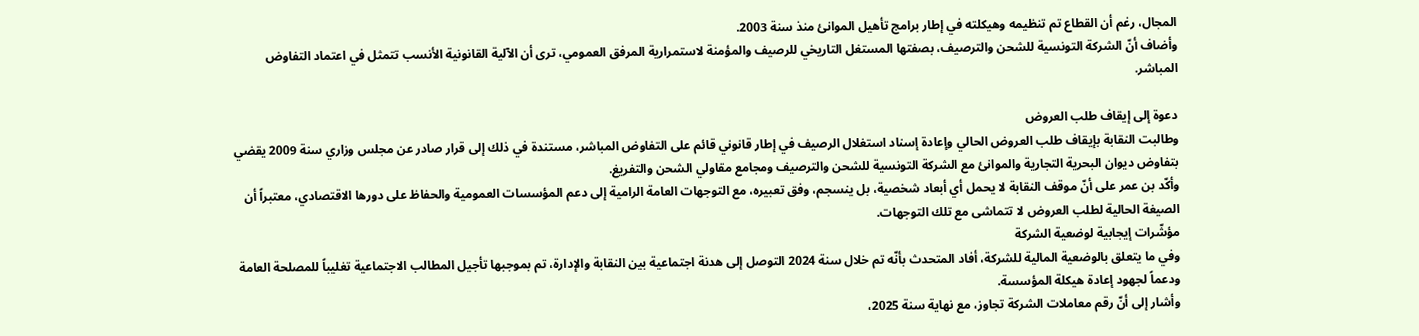المجال، رغم أن القطاع تم تنظيمه وهيكلته في إطار برامج تأهيل الموانئ منذ سنة 2003.
وأضاف أنّ الشركة التونسية للشحن والترصيف، بصفتها المستغل التاريخي للرصيف والمؤمنة لاستمرارية المرفق العمومي، ترى أن الآلية القانونية الأنسب تتمثل في اعتماد التفاوض المباشر.

دعوة إلى إيقاف طلب العروض
وطالبت النقابة بإيقاف طلب العروض الحالي وإعادة إسناد استغلال الرصيف في إطار قانوني قائم على التفاوض المباشر، مستندة في ذلك إلى قرار صادر عن مجلس وزاري سنة 2009 يقضي بتفاوض ديوان البحرية التجارية والموانئ مع الشركة التونسية للشحن والترصيف ومجامع مقاولي الشحن والتفريغ.
وأكّد بن عمر على أنّ موقف النقابة لا يحمل أي أبعاد شخصية، بل ينسجم، وفق تعبيره، مع التوجهات العامة الرامية إلى دعم المؤسسات العمومية والحفاظ على دورها الاقتصادي، معتبراً أن الصيغة الحالية لطلب العروض لا تتماشى مع تلك التوجهات.
مؤشّرات إيجابية لوضعية الشركة
وفي ما يتعلق بالوضعية المالية للشركة، أفاد المتحدث بأنّه تم خلال سنة 2024 التوصل إلى هدنة اجتماعية بين النقابة والإدارة، تم بموجبها تأجيل المطالب الاجتماعية تغليباً للمصلحة العامة ودعماً لجهود إعادة هيكلة المؤسسة.
وأشار إلى أنّ رقم معاملات الشركة تجاوز، مع نهاية سنة 2025،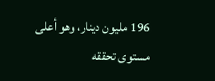196 مليون دينار، وهو أعلى مستوى تحققه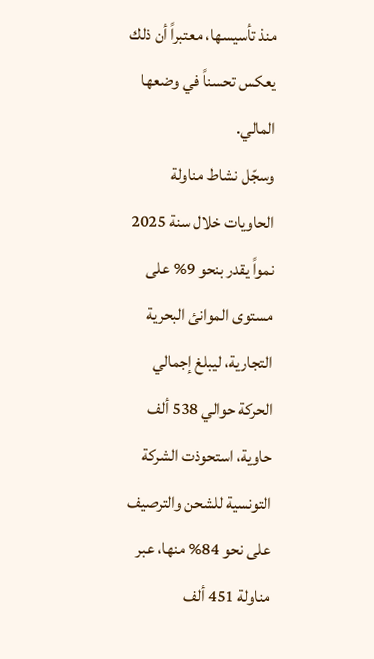منذ تأسيسها، معتبراً أن ذلك يعكس تحسناً في وضعها المالي.
وسجّل نشاط مناولة الحاويات خلال سنة 2025 نمواً يقدر بنحو 9% على مستوى الموانئ البحرية التجارية، ليبلغ إجمالي الحركة حوالي 538 ألف حاوية، استحوذت الشركة التونسية للشحن والترصيف على نحو 84% منها، عبر مناولة 451 ألف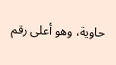حاوية، وهو أعلى رقم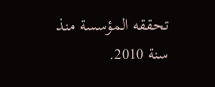تحققه المؤسسة منذ سنة 2010.